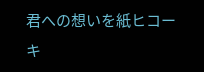君への想いを紙ヒコーキ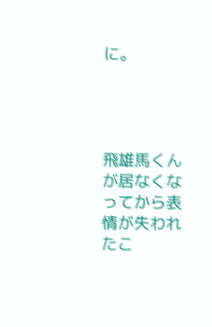に。




飛雄馬くんが居なくなってから表情が失われたこ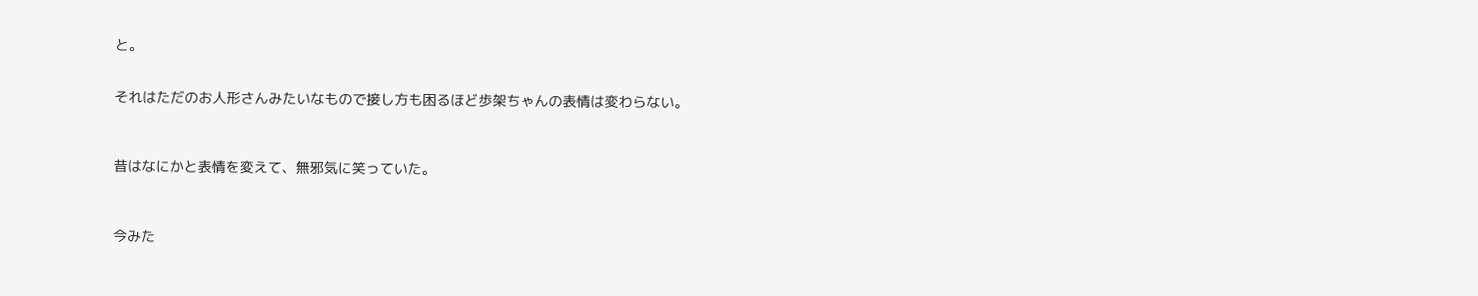と。


それはただのお人形さんみたいなもので接し方も困るほど歩架ちゃんの表情は変わらない。



昔はなにかと表情を変えて、無邪気に笑っていた。



今みた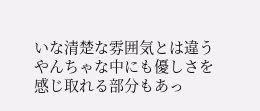いな清楚な雰囲気とは違うやんちゃな中にも優しさを感じ取れる部分もあっ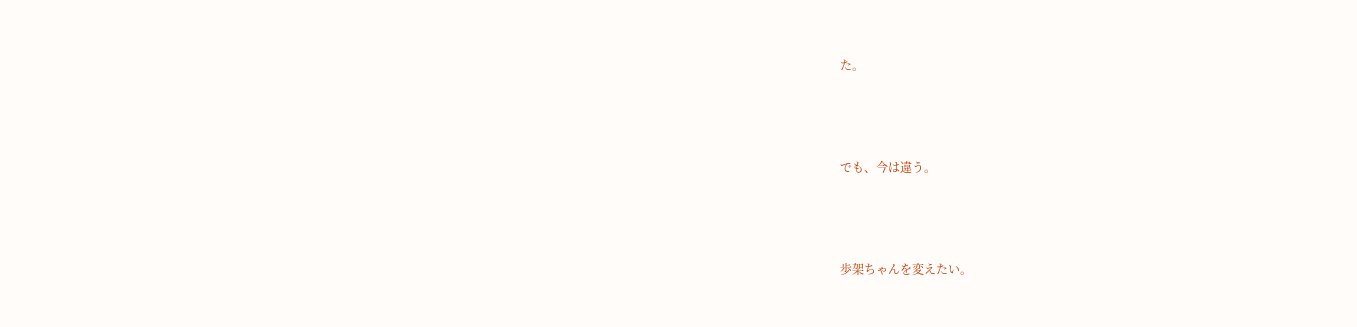た。



でも、今は違う。



歩架ちゃんを変えたい。